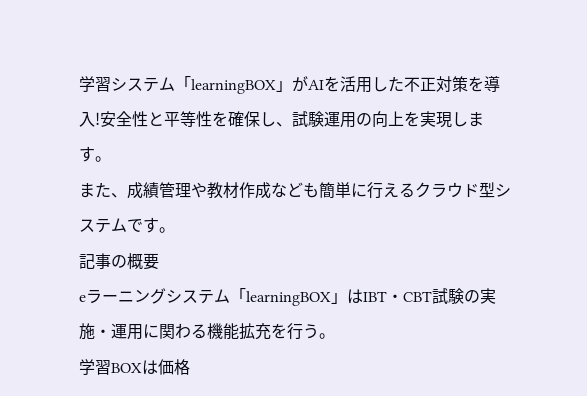学習システム「learningBOX」がAIを活用した不正対策を導入!安全性と平等性を確保し、試験運用の向上を実現します。
また、成績管理や教材作成なども簡単に行えるクラウド型システムです。
記事の概要
eラーニングシステム「learningBOX」はIBT・CBT試験の実施・運用に関わる機能拡充を行う。
学習BOXは価格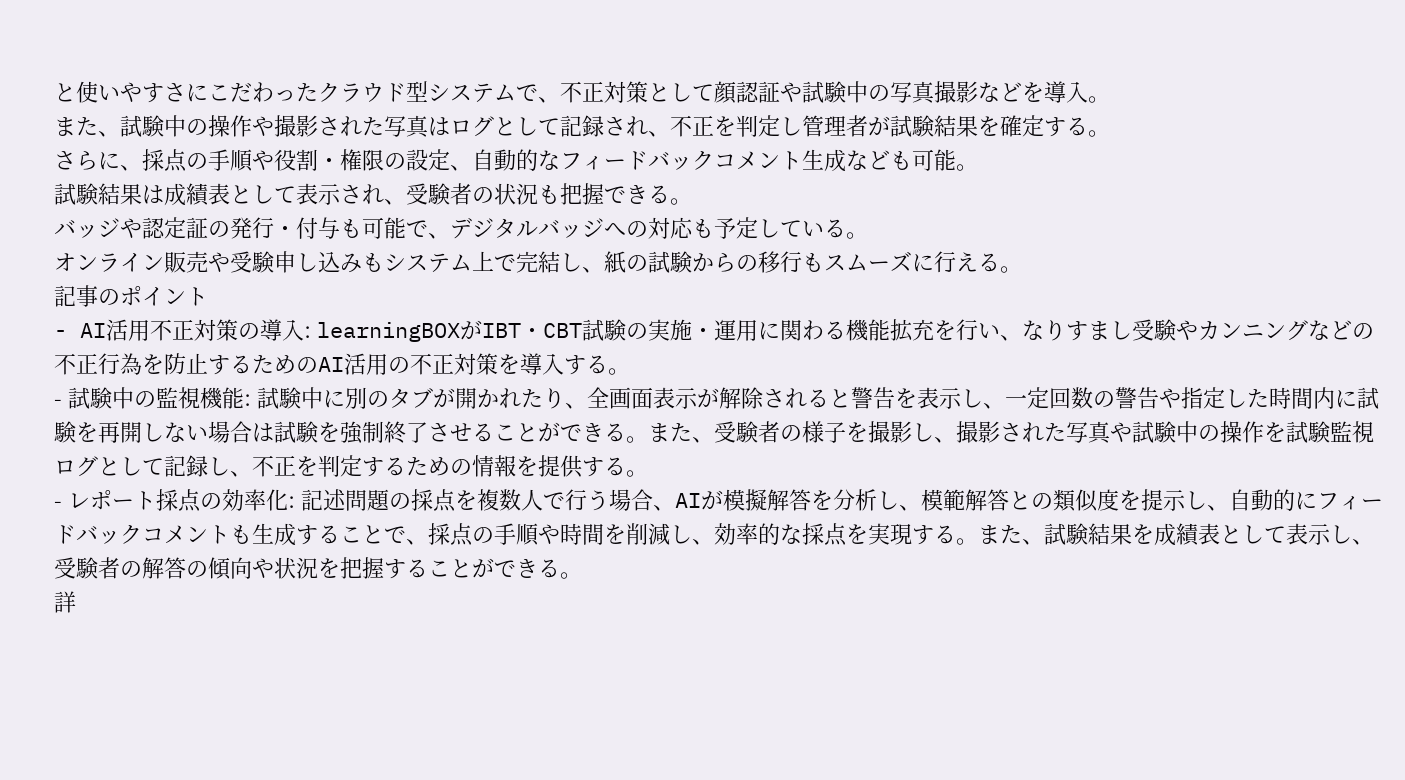と使いやすさにこだわったクラウド型システムで、不正対策として顔認証や試験中の写真撮影などを導入。
また、試験中の操作や撮影された写真はログとして記録され、不正を判定し管理者が試験結果を確定する。
さらに、採点の手順や役割・権限の設定、自動的なフィードバックコメント生成なども可能。
試験結果は成績表として表示され、受験者の状況も把握できる。
バッジや認定証の発行・付与も可能で、デジタルバッジへの対応も予定している。
オンライン販売や受験申し込みもシステム上で完結し、紙の試験からの移行もスムーズに行える。
記事のポイント
- AI活用不正対策の導入: learningBOXがIBT・CBT試験の実施・運用に関わる機能拡充を行い、なりすまし受験やカンニングなどの不正行為を防止するためのAI活用の不正対策を導入する。
- 試験中の監視機能: 試験中に別のタブが開かれたり、全画面表示が解除されると警告を表示し、一定回数の警告や指定した時間内に試験を再開しない場合は試験を強制終了させることができる。また、受験者の様子を撮影し、撮影された写真や試験中の操作を試験監視ログとして記録し、不正を判定するための情報を提供する。
- レポート採点の効率化: 記述問題の採点を複数人で行う場合、AIが模擬解答を分析し、模範解答との類似度を提示し、自動的にフィードバックコメントも生成することで、採点の手順や時間を削減し、効率的な採点を実現する。また、試験結果を成績表として表示し、受験者の解答の傾向や状況を把握することができる。
詳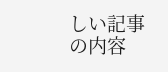しい記事の内容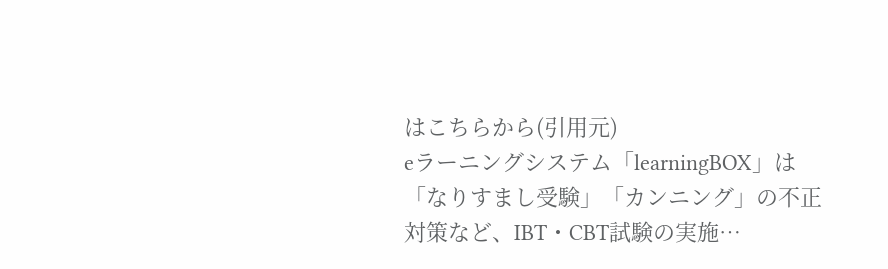はこちらから(引用元)
eラーニングシステム「learningBOX」は「なりすまし受験」「カンニング」の不正対策など、IBT・CBT試験の実施…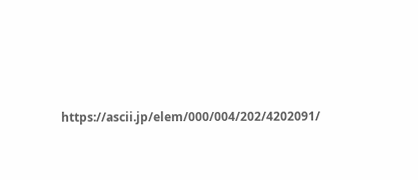https://ascii.jp/elem/000/004/202/4202091/